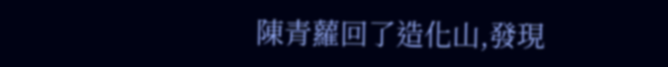陳青蘿回了造化山,發現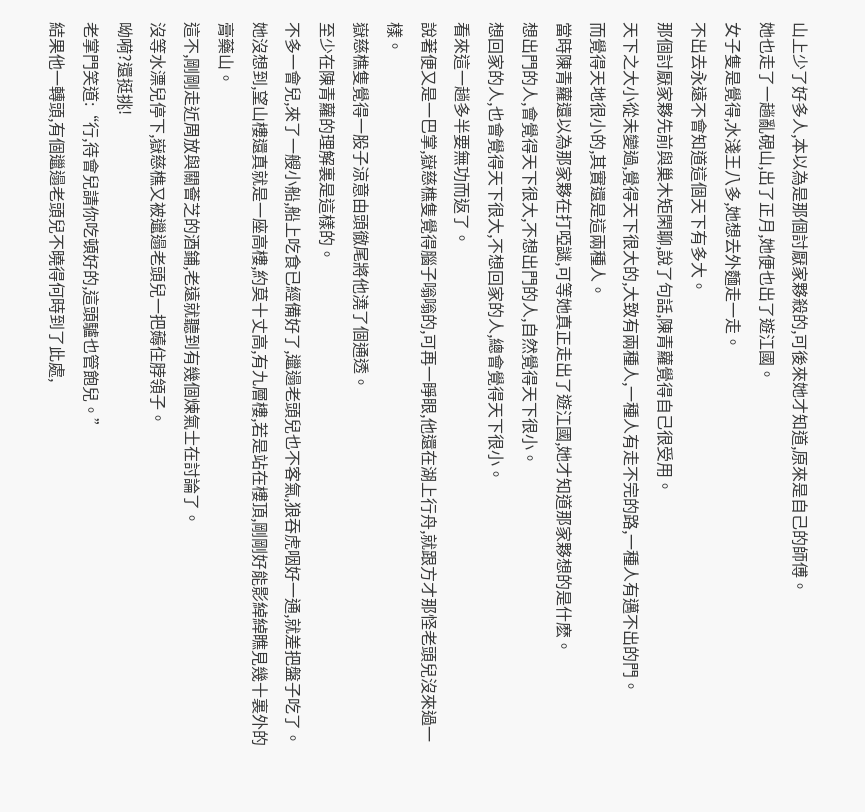山上少了好多人,本以為是那個討厭家夥殺的,可後來她才知道,原來是自己的師傅。
她也走了一趟亂硯山,出了正月,她便也出了遊江國。
女子隻是覺得,水淺王八多,她想去外麵走一走。
不出去永遠不會知道這個天下有多大。
那個討厭家夥先前與巢木矩閑聊,說了句話,陳青蘿覺得自己很受用。
天下之大小從未變過,覺得天下很大的,大致有兩種人,一種人有走不完的路,一種人有邁不出的門。
而覺得天地很小的,其實還是這兩種人。
當時陳青蘿還以為那家夥在打啞謎,可等她真正走出了遊江國,她才知道那家夥想的是什麽。
想出門的人,會覺得天下很大,不想出門的人,自然覺得天下很小。
想回家的人,也會覺得天下很大,不想回家的人,總會覺得天下很小。
看來這一趟多半要無功而返了。
說著便又是一巴掌,嶽慈樵隻覺得腦子嗡嗡的,可再一睜眼,他還在湖上行舟,就跟方才那怪老頭兒沒來過一樣。
嶽慈樵隻覺得一股子涼意由頭徹尾將他澆了個通透。
至少在陳青蘿的理解裏是這樣的。
不多一會兒,來了一艘小船,船上吃食已經備好了,邋遢老頭兒也不客氣,狼吞虎咽好一通,就差把盤子吃了。
她沒想到,望山樓還真就是一座高樓,約莫十丈高,有九層樓,若是站在樓頂,剛剛好能影綽綽瞧見幾十裏外的膏藥山。
這不,剛剛走近周放與關薈芝的酒鋪,老遠就聽到有幾個煉氣士在討論了。
沒等水漂兒停下,嶽慈樵又被邋遢老頭兒一把薅住脖領子。
呦嗬?還挺挑!
老掌門笑道:“行,待會兒請你吃頓好的,這頭驢也管飽兒。”
結果他一轉頭,有個邋遢老頭兒不曉得何時到了此處,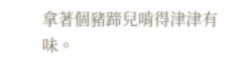拿著個豬蹄兒啃得津津有味。